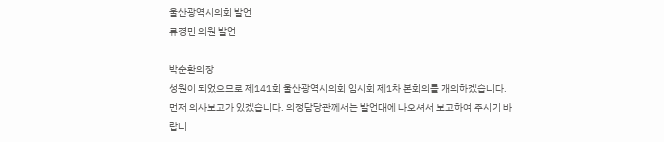울산광역시의회 발언
류경민 의원 발언

박순환의장
성원이 되었으므로 제141회 울산광역시의회 임시회 제1차 본회의를 개의하겠습니다. 먼저 의사보고가 있겠습니다. 의정담당관께서는 발언대에 나오셔서 보고하여 주시기 바랍니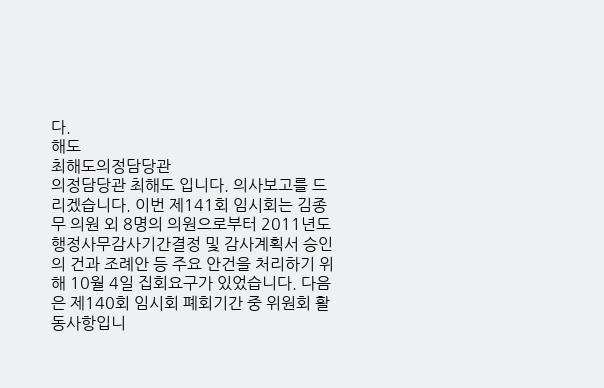다.
해도
최해도의정담당관
의정담당관 최해도 입니다. 의사보고를 드리겠습니다. 이번 제141회 임시회는 김종무 의원 외 8명의 의원으로부터 2011년도 행정사무감사기간결정 및 감사계획서 승인의 건과 조례안 등 주요 안건을 처리하기 위해 10월 4일 집회요구가 있었습니다. 다음은 제140회 임시회 폐회기간 중 위원회 활동사항입니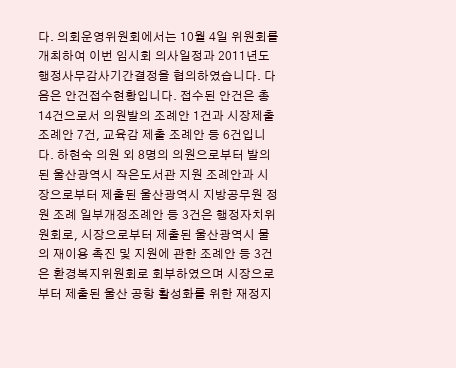다. 의회운영위원회에서는 10월 4일 위원회를 개최하여 이번 임시회 의사일정과 2011년도 행정사무감사기간결정을 협의하였습니다. 다음은 안건접수현황입니다. 접수된 안건은 총 14건으로서 의원발의 조례안 1건과 시장제출 조례안 7건, 교육감 제출 조례안 등 6건입니다. 하현숙 의원 외 8명의 의원으로부터 발의된 울산광역시 작은도서관 지원 조례안과 시장으로부터 제출된 울산광역시 지방공무원 정원 조례 일부개정조례안 등 3건은 행정자치위원회로, 시장으로부터 제출된 울산광역시 물의 재이용 촉진 및 지원에 관한 조례안 등 3건은 환경복지위원회로 회부하였으며 시장으로부터 제출된 울산 공항 활성화를 위한 재정지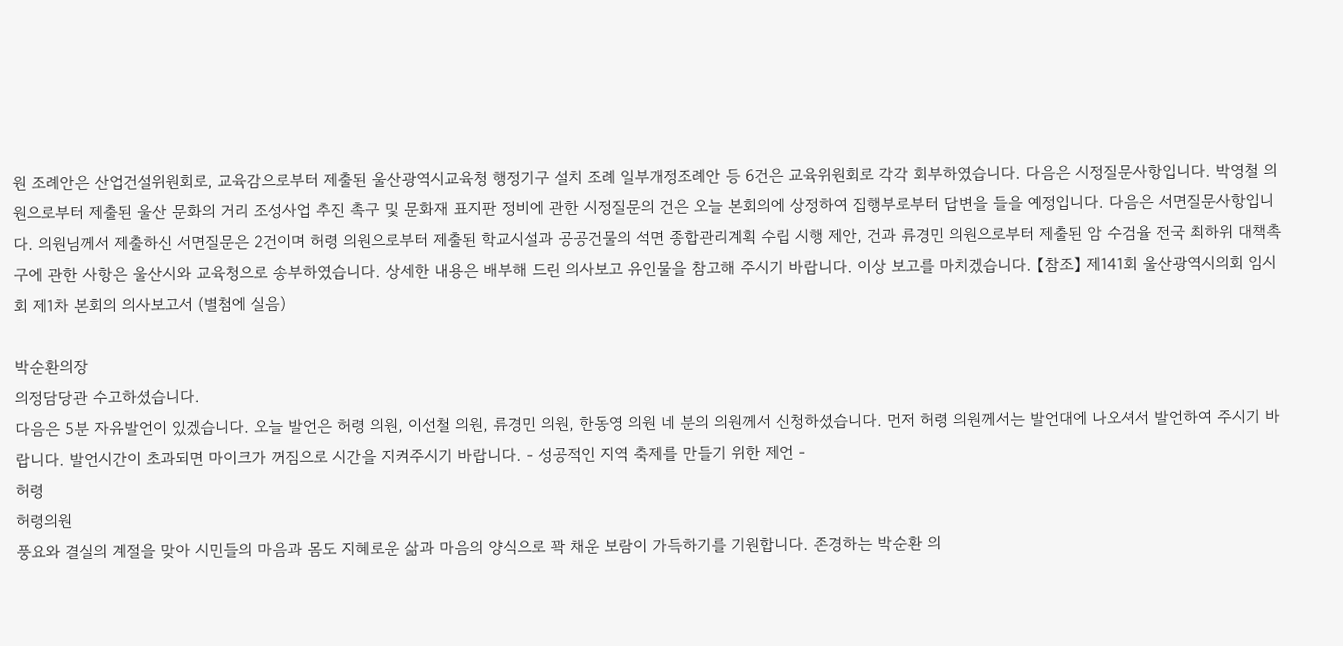원 조례안은 산업건설위원회로, 교육감으로부터 제출된 울산광역시교육청 행정기구 설치 조례 일부개정조례안 등 6건은 교육위원회로 각각 회부하였습니다. 다음은 시정질문사항입니다. 박영철 의원으로부터 제출된 울산 문화의 거리 조성사업 추진 촉구 및 문화재 표지판 정비에 관한 시정질문의 건은 오늘 본회의에 상정하여 집행부로부터 답변을 들을 예정입니다. 다음은 서면질문사항입니다. 의원님께서 제출하신 서면질문은 2건이며 허령 의원으로부터 제출된 학교시설과 공공건물의 석면 종합관리계획 수립 시행 제안, 건과 류경민 의원으로부터 제출된 암 수검율 전국 최하위 대책촉구에 관한 사항은 울산시와 교육청으로 송부하였습니다. 상세한 내용은 배부해 드린 의사보고 유인물을 참고해 주시기 바랍니다. 이상 보고를 마치겠습니다. 【참조】 제141회 울산광역시의회 임시회 제1차 본회의 의사보고서 (별첨에 실음)

박순환의장
의정담당관 수고하셨습니다.
다음은 5분 자유발언이 있겠습니다. 오늘 발언은 허령 의원, 이선철 의원, 류경민 의원, 한동영 의원 네 분의 의원께서 신청하셨습니다. 먼저 허령 의원께서는 발언대에 나오셔서 발언하여 주시기 바랍니다. 발언시간이 초과되면 마이크가 꺼짐으로 시간을 지켜주시기 바랍니다. - 성공적인 지역 축제를 만들기 위한 제언 -
허령
허령의원
풍요와 결실의 계절을 맞아 시민들의 마음과 몸도 지혜로운 삶과 마음의 양식으로 꽉 채운 보람이 가득하기를 기원합니다. 존경하는 박순환 의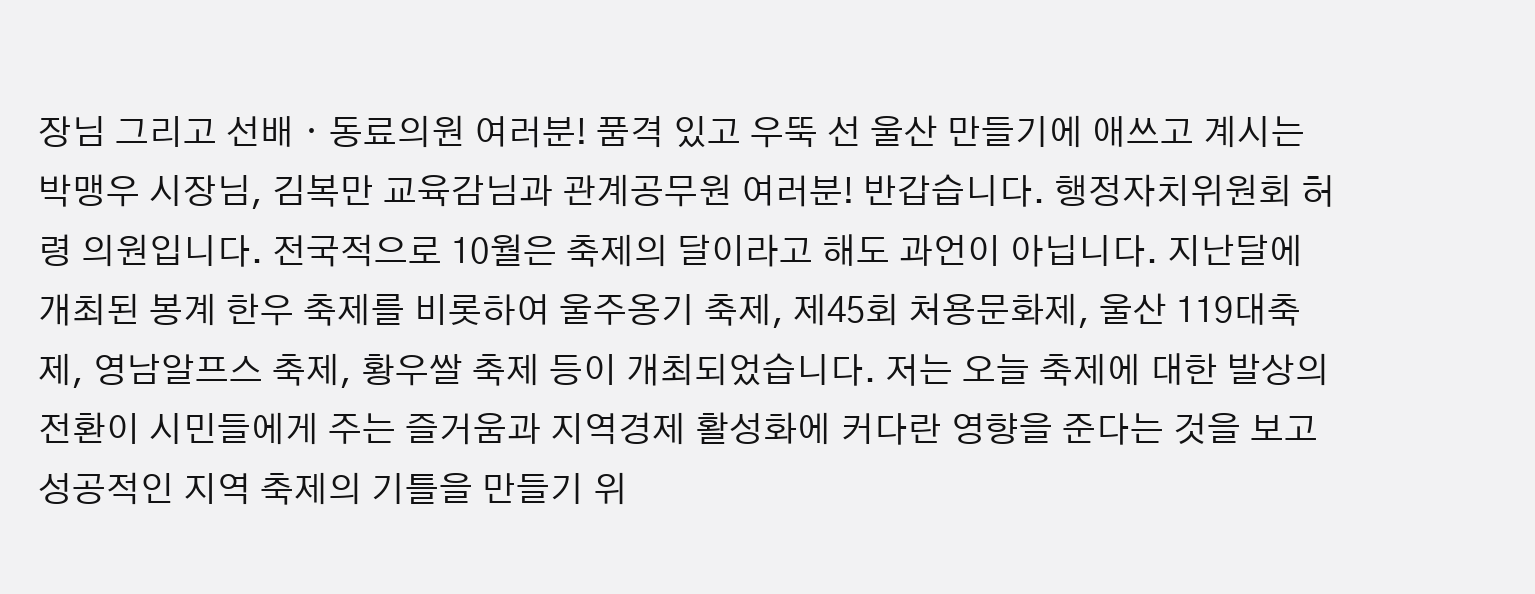장님 그리고 선배ㆍ동료의원 여러분! 품격 있고 우뚝 선 울산 만들기에 애쓰고 계시는 박맹우 시장님, 김복만 교육감님과 관계공무원 여러분! 반갑습니다. 행정자치위원회 허령 의원입니다. 전국적으로 10월은 축제의 달이라고 해도 과언이 아닙니다. 지난달에 개최된 봉계 한우 축제를 비롯하여 울주옹기 축제, 제45회 처용문화제, 울산 119대축제, 영남알프스 축제, 황우쌀 축제 등이 개최되었습니다. 저는 오늘 축제에 대한 발상의 전환이 시민들에게 주는 즐거움과 지역경제 활성화에 커다란 영향을 준다는 것을 보고 성공적인 지역 축제의 기틀을 만들기 위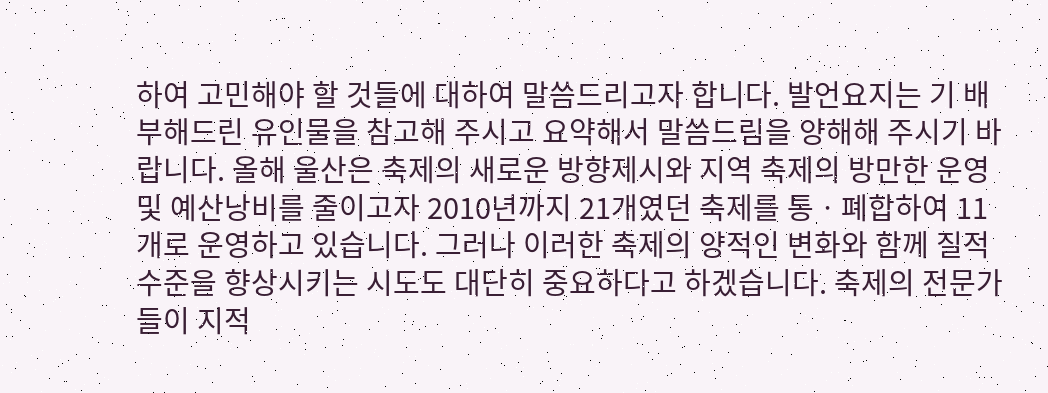하여 고민해야 할 것들에 대하여 말씀드리고자 합니다. 발언요지는 기 배부해드린 유인물을 참고해 주시고 요약해서 말씀드림을 양해해 주시기 바랍니다. 올해 울산은 축제의 새로운 방향제시와 지역 축제의 방만한 운영 및 예산낭비를 줄이고자 2010년까지 21개였던 축제를 통ㆍ폐합하여 11개로 운영하고 있습니다. 그러나 이러한 축제의 양적인 변화와 함께 질적 수준을 향상시키는 시도도 대단히 중요하다고 하겠습니다. 축제의 전문가들이 지적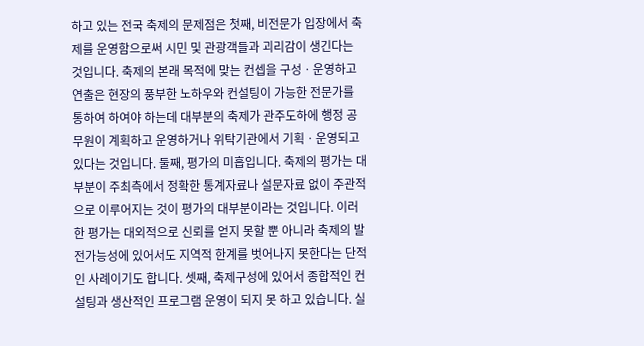하고 있는 전국 축제의 문제점은 첫째, 비전문가 입장에서 축제를 운영함으로써 시민 및 관광객들과 괴리감이 생긴다는 것입니다. 축제의 본래 목적에 맞는 컨셉을 구성ㆍ운영하고 연출은 현장의 풍부한 노하우와 컨설팅이 가능한 전문가를 통하여 하여야 하는데 대부분의 축제가 관주도하에 행정 공무원이 계획하고 운영하거나 위탁기관에서 기획ㆍ운영되고 있다는 것입니다. 둘째, 평가의 미흡입니다. 축제의 평가는 대부분이 주최측에서 정확한 통계자료나 설문자료 없이 주관적으로 이루어지는 것이 평가의 대부분이라는 것입니다. 이러한 평가는 대외적으로 신뢰를 얻지 못할 뿐 아니라 축제의 발전가능성에 있어서도 지역적 한계를 벗어나지 못한다는 단적인 사례이기도 합니다. 셋째, 축제구성에 있어서 종합적인 컨설팅과 생산적인 프로그램 운영이 되지 못 하고 있습니다. 실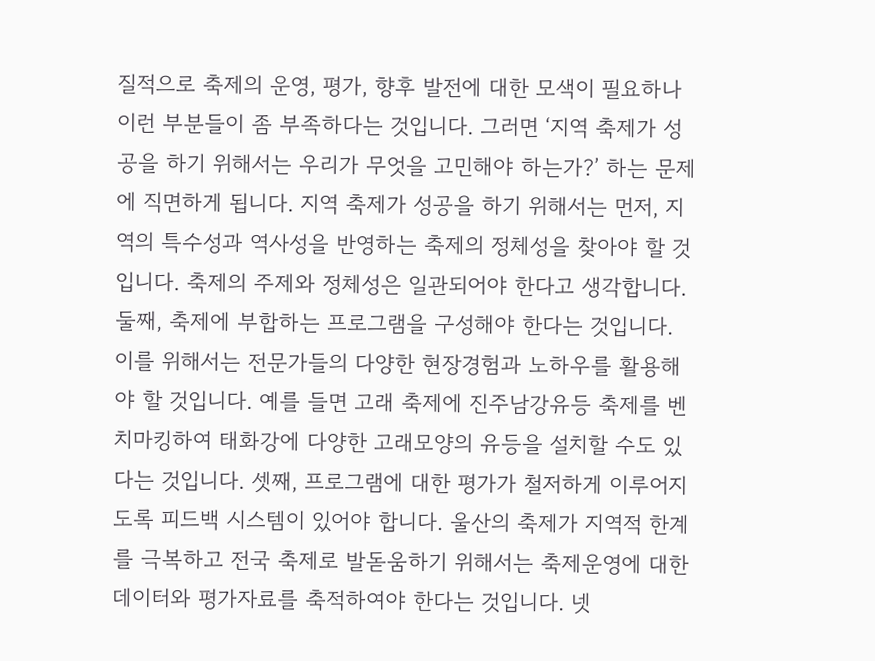질적으로 축제의 운영, 평가, 향후 발전에 대한 모색이 필요하나 이런 부분들이 좀 부족하다는 것입니다. 그러면 ‘지역 축제가 성공을 하기 위해서는 우리가 무엇을 고민해야 하는가?’ 하는 문제에 직면하게 됩니다. 지역 축제가 성공을 하기 위해서는 먼저, 지역의 특수성과 역사성을 반영하는 축제의 정체성을 찾아야 할 것입니다. 축제의 주제와 정체성은 일관되어야 한다고 생각합니다. 둘째, 축제에 부합하는 프로그램을 구성해야 한다는 것입니다. 이를 위해서는 전문가들의 다양한 현장경험과 노하우를 활용해야 할 것입니다. 예를 들면 고래 축제에 진주남강유등 축제를 벤치마킹하여 태화강에 다양한 고래모양의 유등을 설치할 수도 있다는 것입니다. 셋째, 프로그램에 대한 평가가 철저하게 이루어지도록 피드백 시스템이 있어야 합니다. 울산의 축제가 지역적 한계를 극복하고 전국 축제로 발돋움하기 위해서는 축제운영에 대한 데이터와 평가자료를 축적하여야 한다는 것입니다. 넷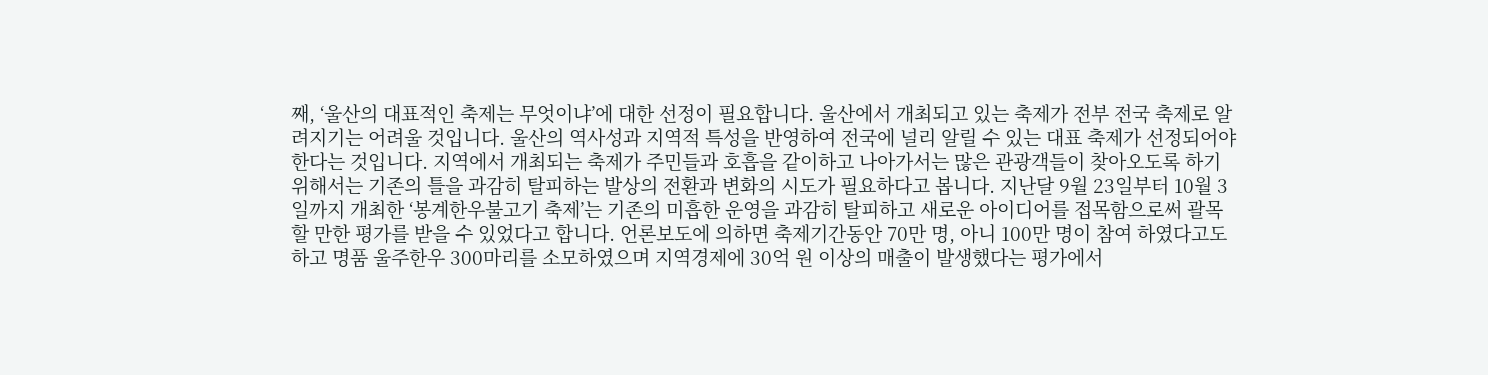째, ‘울산의 대표적인 축제는 무엇이냐’에 대한 선정이 필요합니다. 울산에서 개최되고 있는 축제가 전부 전국 축제로 알려지기는 어려울 것입니다. 울산의 역사성과 지역적 특성을 반영하여 전국에 널리 알릴 수 있는 대표 축제가 선정되어야 한다는 것입니다. 지역에서 개최되는 축제가 주민들과 호흡을 같이하고 나아가서는 많은 관광객들이 찾아오도록 하기 위해서는 기존의 틀을 과감히 탈피하는 발상의 전환과 변화의 시도가 필요하다고 봅니다. 지난달 9월 23일부터 10월 3일까지 개최한 ‘봉계한우불고기 축제’는 기존의 미흡한 운영을 과감히 탈피하고 새로운 아이디어를 접목함으로써 괄목할 만한 평가를 받을 수 있었다고 합니다. 언론보도에 의하면 축제기간동안 70만 명, 아니 100만 명이 참여 하였다고도 하고 명품 울주한우 300마리를 소모하였으며 지역경제에 30억 원 이상의 매출이 발생했다는 평가에서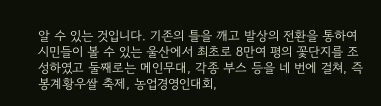알 수 있는 것입니다. 기존의 틀을 깨고 발상의 전환을 통하여 시민들이 볼 수 있는 울산에서 최초로 8만여 평의 꽃단지를 조성하였고 둘째로는 메인무대, 각종 부스 등을 네 번에 걸쳐, 즉 봉계황우쌀 축제, 농업경영인대회,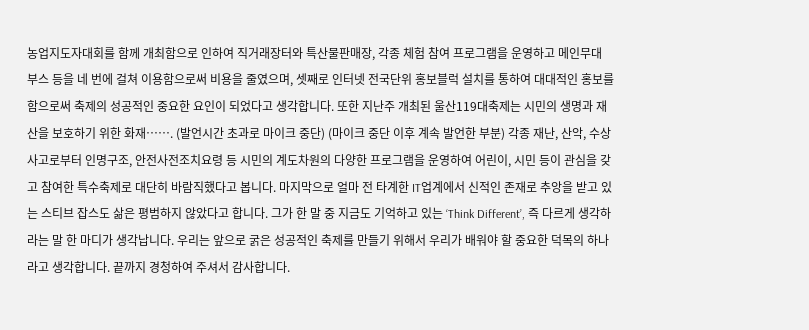농업지도자대회를 함께 개최함으로 인하여 직거래장터와 특산물판매장, 각종 체험 참여 프로그램을 운영하고 메인무대 부스 등을 네 번에 걸쳐 이용함으로써 비용을 줄였으며, 셋째로 인터넷 전국단위 홍보블럭 설치를 통하여 대대적인 홍보를 함으로써 축제의 성공적인 중요한 요인이 되었다고 생각합니다. 또한 지난주 개최된 울산119대축제는 시민의 생명과 재산을 보호하기 위한 화재……. (발언시간 초과로 마이크 중단) (마이크 중단 이후 계속 발언한 부분) 각종 재난, 산악, 수상사고로부터 인명구조, 안전사전조치요령 등 시민의 계도차원의 다양한 프로그램을 운영하여 어린이, 시민 등이 관심을 갖고 참여한 특수축제로 대단히 바람직했다고 봅니다. 마지막으로 얼마 전 타계한 IT업계에서 신적인 존재로 추앙을 받고 있는 스티브 잡스도 삶은 평범하지 않았다고 합니다. 그가 한 말 중 지금도 기억하고 있는 ‘Think Different’, 즉 다르게 생각하라는 말 한 마디가 생각납니다. 우리는 앞으로 굵은 성공적인 축제를 만들기 위해서 우리가 배워야 할 중요한 덕목의 하나라고 생각합니다. 끝까지 경청하여 주셔서 감사합니다.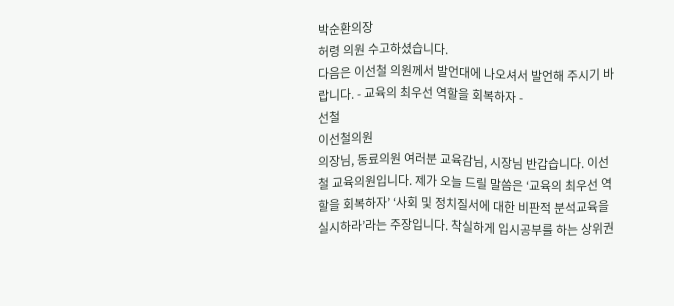박순환의장
허령 의원 수고하셨습니다.
다음은 이선철 의원께서 발언대에 나오셔서 발언해 주시기 바랍니다. - 교육의 최우선 역할을 회복하자 -
선철
이선철의원
의장님, 동료의원 여러분 교육감님, 시장님 반갑습니다. 이선철 교육의원입니다. 제가 오늘 드릴 말씀은 ‘교육의 최우선 역할을 회복하자’ ‘사회 및 정치질서에 대한 비판적 분석교육을 실시하라’라는 주장입니다. 착실하게 입시공부를 하는 상위권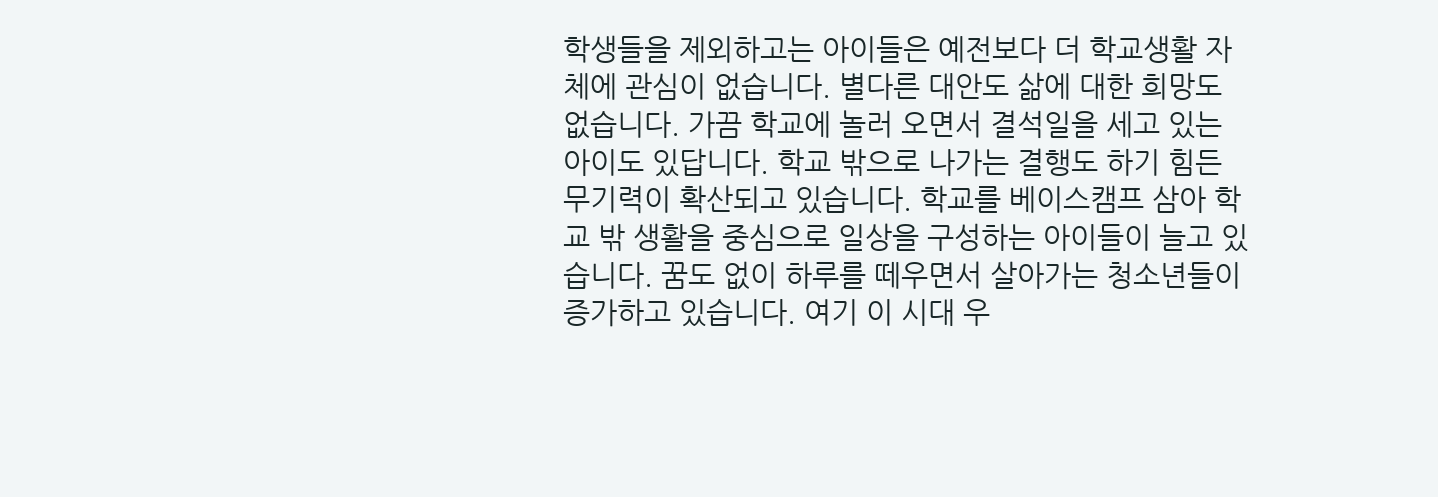학생들을 제외하고는 아이들은 예전보다 더 학교생활 자체에 관심이 없습니다. 별다른 대안도 삶에 대한 희망도 없습니다. 가끔 학교에 놀러 오면서 결석일을 세고 있는 아이도 있답니다. 학교 밖으로 나가는 결행도 하기 힘든 무기력이 확산되고 있습니다. 학교를 베이스캠프 삼아 학교 밖 생활을 중심으로 일상을 구성하는 아이들이 늘고 있습니다. 꿈도 없이 하루를 떼우면서 살아가는 청소년들이 증가하고 있습니다. 여기 이 시대 우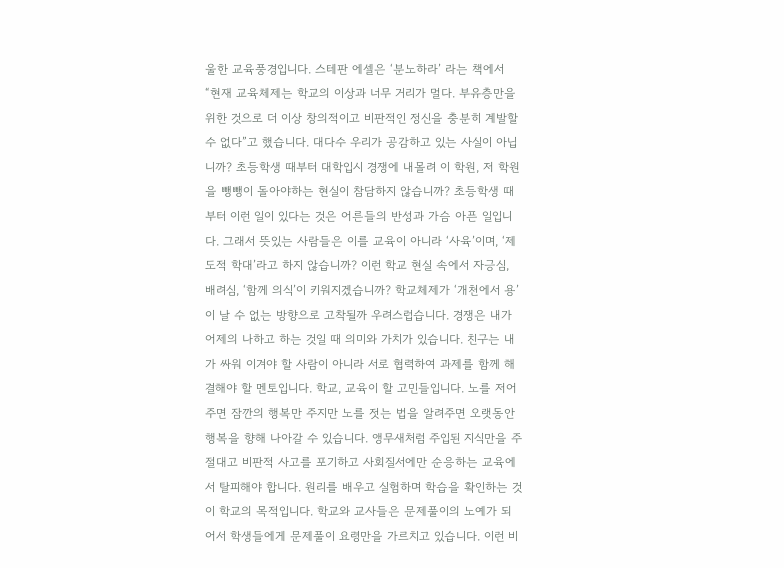울한 교육풍경입니다. 스테판 에셀은 ‘분노하라’ 라는 책에서 “현재 교육체제는 학교의 이상과 너무 거리가 멀다. 부유층만을 위한 것으로 더 이상 창의적이고 비판적인 정신을 충분히 계발할 수 없다”고 했습니다. 대다수 우리가 공감하고 있는 사실이 아닙니까? 초등학생 때부터 대학입시 경쟁에 내몰려 이 학원, 저 학원을 뺑뺑이 돌아야하는 현실이 참담하지 않습니까? 초등학생 때부터 이런 일이 있다는 것은 어른들의 반성과 가슴 아픈 일입니다. 그래서 뜻있는 사람들은 이를 교육이 아니라 ‘사육’이며, ‘제도적 학대’라고 하지 않습니까? 이런 학교 현실 속에서 자긍심, 배려심, ‘함께 의식’이 키워지겠습니까? 학교체제가 ‘개천에서 용’이 날 수 없는 방향으로 고착될까 우려스럽습니다. 경쟁은 내가 어제의 나하고 하는 것일 때 의미와 가치가 있습니다. 친구는 내가 싸워 이겨야 할 사람이 아니라 서로 협력하여 과제를 함께 해결해야 할 멘토입니다. 학교, 교육이 할 고민들입니다. 노를 저어 주면 잠깐의 행복만 주지만 노를 젓는 법을 알려주면 오랫동안 행복을 향해 나아갈 수 있습니다. 앵무새처럼 주입된 지식만을 주절대고 비판적 사고를 포기하고 사회질서에만 순응하는 교육에서 탈피해야 합니다. 원리를 배우고 실험하며 학습을 확인하는 것이 학교의 목적입니다. 학교와 교사들은 문제풀이의 노예가 되어서 학생들에게 문제풀이 요령만을 가르치고 있습니다. 이런 비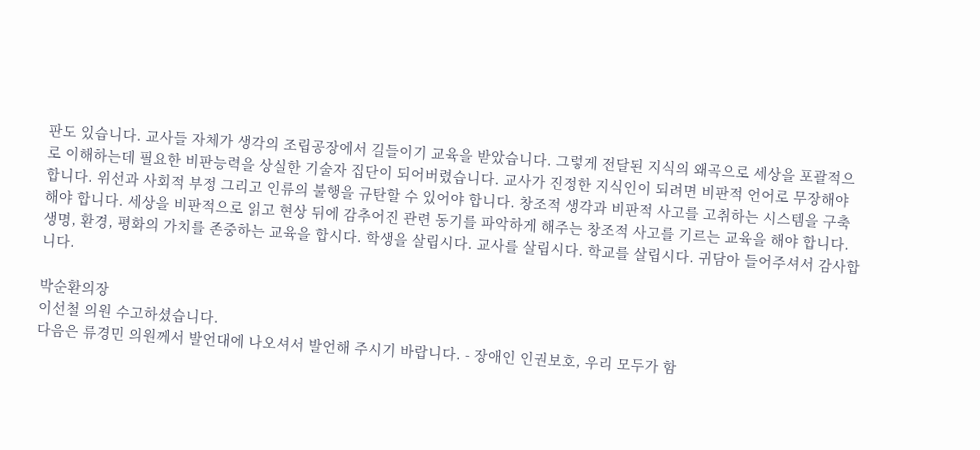판도 있습니다. 교사들 자체가 생각의 조립공장에서 길들이기 교육을 받았습니다. 그렇게 전달된 지식의 왜곡으로 세상을 포괄적으로 이해하는데 필요한 비판능력을 상실한 기술자 집단이 되어버렸습니다. 교사가 진정한 지식인이 되려면 비판적 언어로 무장해야 합니다. 위선과 사회적 부정 그리고 인류의 불행을 규탄할 수 있어야 합니다. 창조적 생각과 비판적 사고를 고취하는 시스템을 구축해야 합니다. 세상을 비판적으로 읽고 현상 뒤에 감추어진 관련 동기를 파악하게 해주는 창조적 사고를 기르는 교육을 해야 합니다. 생명, 환경, 평화의 가치를 존중하는 교육을 합시다. 학생을 살립시다. 교사를 살립시다. 학교를 살립시다. 귀담아 들어주셔서 감사합니다.

박순환의장
이선철 의원 수고하셨습니다.
다음은 류경민 의원께서 발언대에 나오셔서 발언해 주시기 바랍니다. - 장애인 인권보호, 우리 모두가 함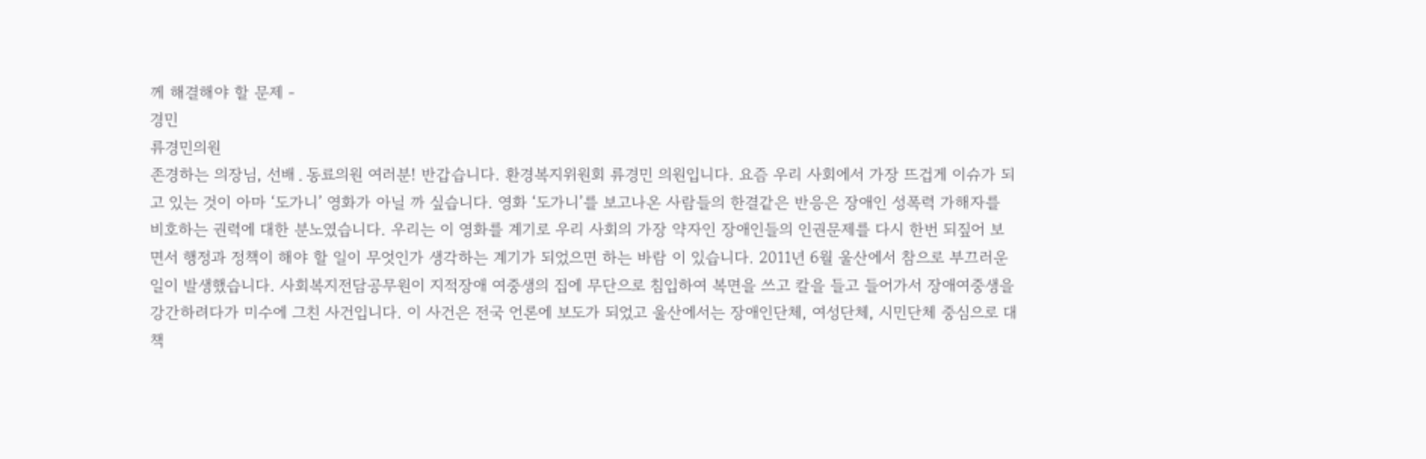께 해결해야 할 문제 -
경민
류경민의원
존경하는 의장님, 선배․동료의원 여러분! 반갑습니다. 환경복지위원회 류경민 의원입니다. 요즘 우리 사회에서 가장 뜨겁게 이슈가 되고 있는 것이 아마 ‘도가니’ 영화가 아닐 까 싶습니다. 영화 ‘도가니’를 보고나온 사람들의 한결같은 반응은 장애인 성폭력 가해자를 비호하는 권력에 대한 분노였습니다. 우리는 이 영화를 계기로 우리 사회의 가장 약자인 장애인들의 인권문제를 다시 한번 되짚어 보면서 행정과 정책이 해야 할 일이 무엇인가 생각하는 계기가 되었으면 하는 바람 이 있습니다. 2011년 6월 울산에서 참으로 부끄러운 일이 발생했습니다. 사회복지전담공무원이 지적장애 여중생의 집에 무단으로 침입하여 복면을 쓰고 칼을 들고 들어가서 장애여중생을 강간하려다가 미수에 그친 사건입니다. 이 사건은 전국 언론에 보도가 되었고 울산에서는 장애인단체, 여성단체, 시민단체 중심으로 대책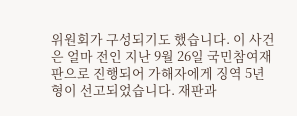위원회가 구성되기도 했습니다. 이 사건은 얼마 전인 지난 9월 26일 국민참여재판으로 진행되어 가해자에게 징역 5년형이 선고되었습니다. 재판과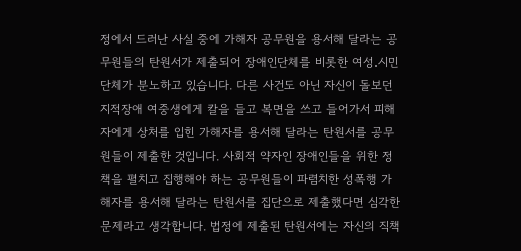정에서 드러난 사실 중에 가해자 공무원을 용서해 달라는 공무원들의 탄원서가 제출되어 장애인단체를 비롯한 여성․시민단체가 분노하고 있습니다. 다른 사건도 아닌 자신이 돌보던 지적장애 여중생에게 칼을 들고 복면을 쓰고 들어가서 피해자에게 상처를 입힌 가해자를 용서해 달라는 탄원서를 공무원들이 제출한 것입니다. 사회적 약자인 장애인들을 위한 정책을 펼치고 집행해야 하는 공무원들이 파렴치한 성폭행 가해자를 용서해 달라는 탄원서를 집단으로 제출했다면 심각한 문제라고 생각합니다. 법정에 제출된 탄원서에는 자신의 직책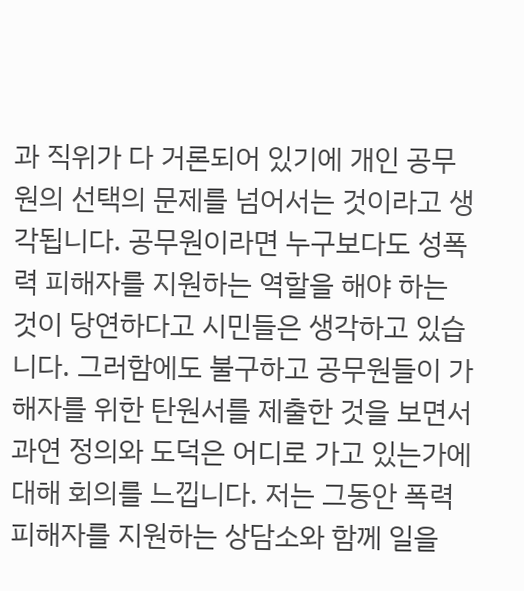과 직위가 다 거론되어 있기에 개인 공무원의 선택의 문제를 넘어서는 것이라고 생각됩니다. 공무원이라면 누구보다도 성폭력 피해자를 지원하는 역할을 해야 하는 것이 당연하다고 시민들은 생각하고 있습니다. 그러함에도 불구하고 공무원들이 가해자를 위한 탄원서를 제출한 것을 보면서 과연 정의와 도덕은 어디로 가고 있는가에 대해 회의를 느낍니다. 저는 그동안 폭력피해자를 지원하는 상담소와 함께 일을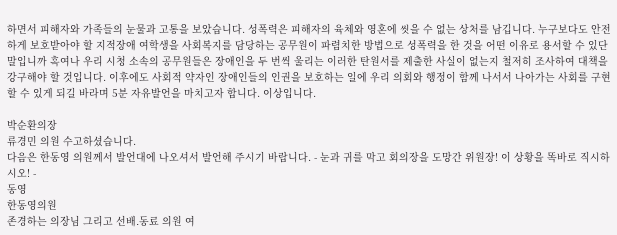하면서 피해자와 가족들의 눈물과 고통을 보았습니다. 성폭력은 피해자의 육체와 영혼에 씻을 수 없는 상처를 남깁니다. 누구보다도 안전하게 보호받아야 할 지적장애 여학생을 사회복지를 담당하는 공무원이 파렴치한 방법으로 성폭력을 한 것을 어떤 이유로 용서할 수 있단 말입니까 혹여나 우리 시청 소속의 공무원들은 장애인을 두 번씩 울리는 이러한 탄원서를 제출한 사실이 없는지 철저히 조사하여 대책을 강구해야 할 것입니다. 이후에도 사회적 약자인 장애인들의 인권을 보호하는 일에 우리 의회와 행정이 함께 나서서 나아가는 사회를 구현할 수 있게 되길 바라며 5분 자유발언을 마치고자 합니다. 이상입니다.

박순환의장
류경민 의원 수고하셨습니다.
다음은 한동영 의원께서 발언대에 나오셔서 발언해 주시기 바랍니다. - 눈과 귀를 막고 회의장을 도망간 위원장! 이 상황을 똑바로 직시하시오! -
동영
한동영의원
존경하는 의장님 그리고 선배․동료 의원 여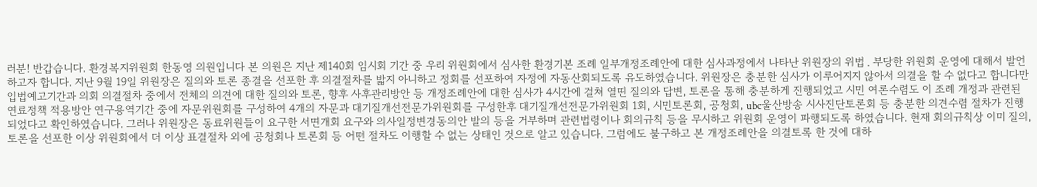러분! 반갑습니다. 환경복지위원회 한동영 의원입니다 본 의원은 지난 제140회 임시회 기간 중 우리 위원회에서 심사한 환경기본 조례 일부개정조례안에 대한 심사과정에서 나타난 위원장의 위법․부당한 위원회 운영에 대해서 발언하고자 합니다. 지난 9월 19일 위원장은 질의와 토론 종결을 선포한 후 의결절차를 밟지 아니하고 정회를 선포하여 자정에 자동산회되도록 유도하였습니다. 위원장은 충분한 심사가 이루어지지 않아서 의결을 할 수 없다고 합니다만 입법예고기간과 의회 의결절차 중에서 전체의 의견에 대한 질의와 토론, 향후 사후관리방안 등 개정조례안에 대한 심사가 4시간에 걸쳐 열띤 질의와 답변, 토론을 통해 충분하게 진행되었고 시민 여론수렴도 이 조례 개정과 관련된 연료정책 적용방안 연구용역기간 중에 자문위원회를 구성하여 4개의 자문과 대기질개선전문가위원회를 구성한후 대기질개선전문가위원회 1회, 시민토론회, 공청회, ubc울산방송 시사진단토론회 등 충분한 의견수렴 절차가 진행되었다고 확인하였습니다. 그러나 위원장은 동료위원들이 요구한 서면개회 요구와 의사일정변경동의안 발의 등을 거부하며 관련법령이나 회의규칙 등을 무시하고 위원회 운영이 파행되도록 하였습니다. 현재 회의규칙상 이미 질의, 토론을 선포한 이상 위원회에서 더 이상 표결절차 외에 공청회나 토론회 등 어떤 절차도 이행할 수 없는 상태인 것으로 알고 있습니다. 그럼에도 불구하고 본 개정조례안을 의결토록 한 것에 대하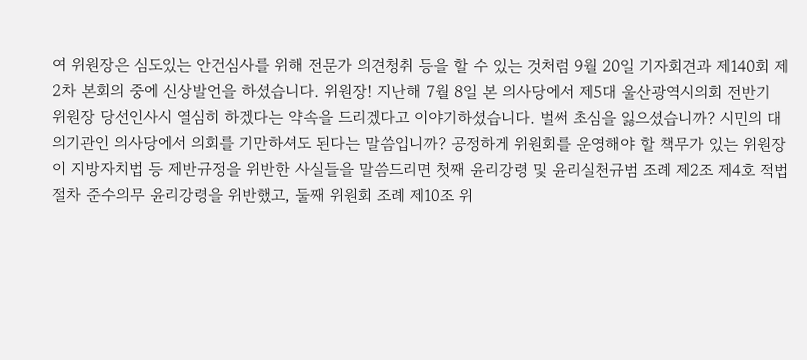여 위원장은 심도있는 안건심사를 위해 전문가 의견청취 등을 할 수 있는 것처럼 9월 20일 기자회견과 제140회 제2차 본회의 중에 신상발언을 하셨습니다. 위원장! 지난해 7월 8일 본 의사당에서 제5대 울산광역시의회 전반기 위원장 당선인사시 열심히 하겠다는 약속을 드리겠다고 이야기하셨습니다. 벌써 초심을 잃으셨습니까? 시민의 대의기관인 의사당에서 의회를 기만하셔도 된다는 말씀입니까? 공정하게 위원회를 운영해야 할 책무가 있는 위원장이 지방자치법 등 제반규정을 위반한 사실들을 말씀드리면 첫째 윤리강령 및 윤리실천규범 조례 제2조 제4호 적법절차 준수의무 윤리강령을 위반했고, 둘째 위원회 조례 제10조 위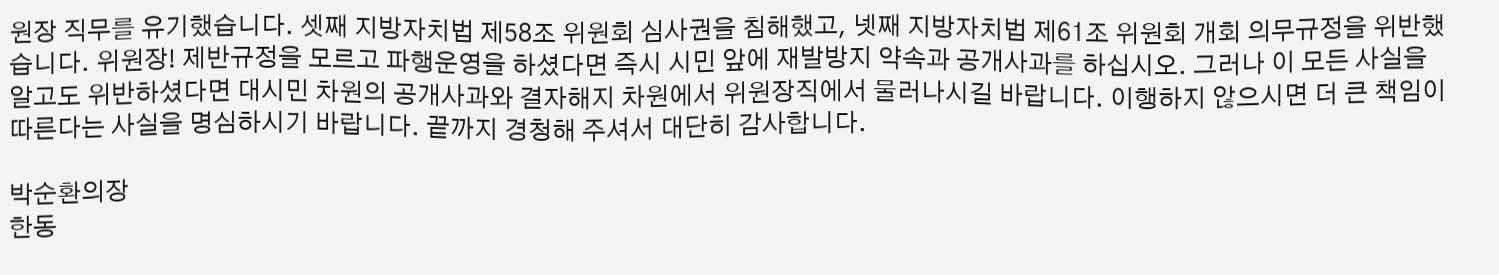원장 직무를 유기했습니다. 셋째 지방자치법 제58조 위원회 심사권을 침해했고, 넷째 지방자치법 제61조 위원회 개회 의무규정을 위반했습니다. 위원장! 제반규정을 모르고 파행운영을 하셨다면 즉시 시민 앞에 재발방지 약속과 공개사과를 하십시오. 그러나 이 모든 사실을 알고도 위반하셨다면 대시민 차원의 공개사과와 결자해지 차원에서 위원장직에서 물러나시길 바랍니다. 이행하지 않으시면 더 큰 책임이 따른다는 사실을 명심하시기 바랍니다. 끝까지 경청해 주셔서 대단히 감사합니다.

박순환의장
한동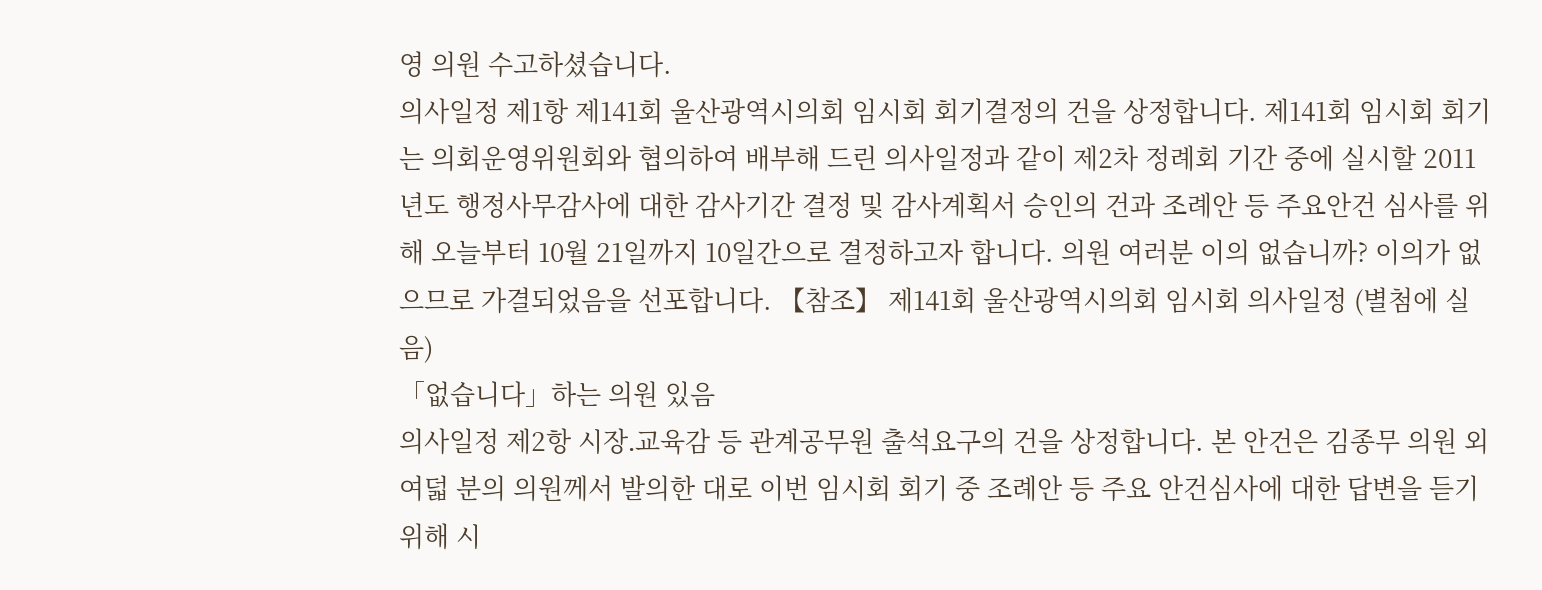영 의원 수고하셨습니다.
의사일정 제1항 제141회 울산광역시의회 임시회 회기결정의 건을 상정합니다. 제141회 임시회 회기는 의회운영위원회와 협의하여 배부해 드린 의사일정과 같이 제2차 정례회 기간 중에 실시할 2011년도 행정사무감사에 대한 감사기간 결정 및 감사계획서 승인의 건과 조례안 등 주요안건 심사를 위해 오늘부터 10월 21일까지 10일간으로 결정하고자 합니다. 의원 여러분 이의 없습니까? 이의가 없으므로 가결되었음을 선포합니다. 【참조】 제141회 울산광역시의회 임시회 의사일정 (별첨에 실음)
「없습니다」하는 의원 있음
의사일정 제2항 시장․교육감 등 관계공무원 출석요구의 건을 상정합니다. 본 안건은 김종무 의원 외 여덟 분의 의원께서 발의한 대로 이번 임시회 회기 중 조례안 등 주요 안건심사에 대한 답변을 듣기 위해 시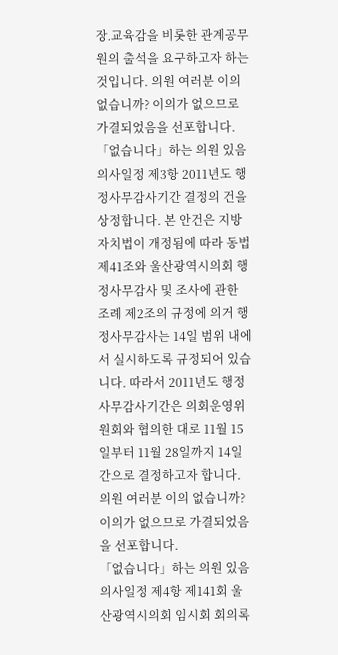장․교육감을 비롯한 관계공무원의 출석을 요구하고자 하는 것입니다. 의원 여러분 이의 없습니까? 이의가 없으므로 가결되었음을 선포합니다.
「없습니다」하는 의원 있음
의사일정 제3항 2011년도 행정사무감사기간 결정의 건을 상정합니다. 본 안건은 지방자치법이 개정됨에 따라 동법 제41조와 울산광역시의회 행정사무감사 및 조사에 관한 조례 제2조의 규정에 의거 행정사무감사는 14일 범위 내에서 실시하도록 규정되어 있습니다. 따라서 2011년도 행정사무감사기간은 의회운영위원회와 협의한 대로 11월 15일부터 11월 28일까지 14일간으로 결정하고자 합니다. 의원 여러분 이의 없습니까? 이의가 없으므로 가결되었음을 선포합니다.
「없습니다」하는 의원 있음
의사일정 제4항 제141회 울산광역시의회 임시회 회의록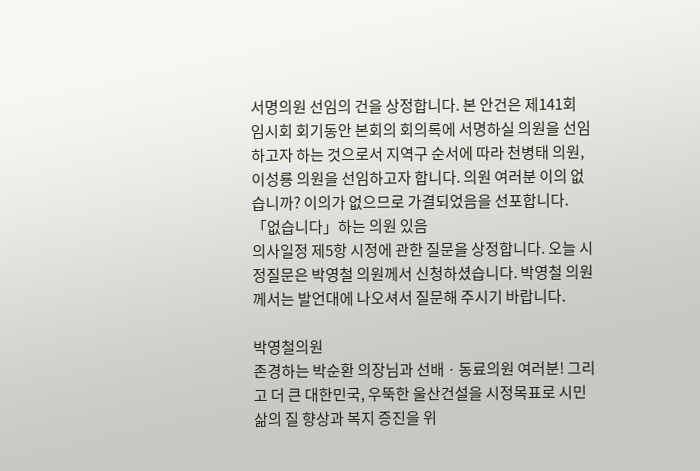서명의원 선임의 건을 상정합니다. 본 안건은 제141회 임시회 회기동안 본회의 회의록에 서명하실 의원을 선임하고자 하는 것으로서 지역구 순서에 따라 천병태 의원, 이성룡 의원을 선임하고자 합니다. 의원 여러분 이의 없습니까? 이의가 없으므로 가결되었음을 선포합니다.
「없습니다」하는 의원 있음
의사일정 제5항 시정에 관한 질문을 상정합니다. 오늘 시정질문은 박영철 의원께서 신청하셨습니다. 박영철 의원께서는 발언대에 나오셔서 질문해 주시기 바랍니다.

박영철의원
존경하는 박순환 의장님과 선배ㆍ동료의원 여러분! 그리고 더 큰 대한민국, 우뚝한 울산건설을 시정목표로 시민 삶의 질 향상과 복지 증진을 위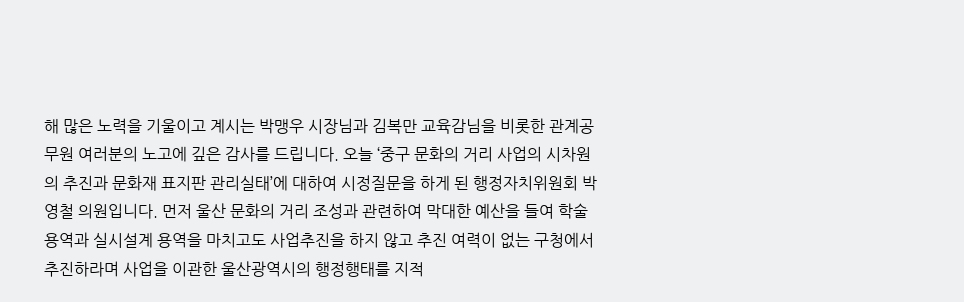해 많은 노력을 기울이고 계시는 박맹우 시장님과 김복만 교육감님을 비롯한 관계공무원 여러분의 노고에 깊은 감사를 드립니다. 오늘 ‘중구 문화의 거리 사업의 시차원의 추진과 문화재 표지판 관리실태’에 대하여 시정질문을 하게 된 행정자치위원회 박영철 의원입니다. 먼저 울산 문화의 거리 조성과 관련하여 막대한 예산을 들여 학술용역과 실시설계 용역을 마치고도 사업추진을 하지 않고 추진 여력이 없는 구청에서 추진하라며 사업을 이관한 울산광역시의 행정행태를 지적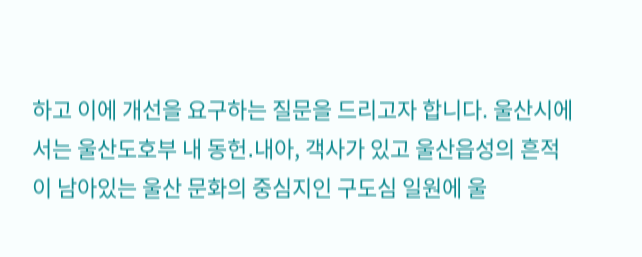하고 이에 개선을 요구하는 질문을 드리고자 합니다. 울산시에서는 울산도호부 내 동헌․내아, 객사가 있고 울산읍성의 흔적이 남아있는 울산 문화의 중심지인 구도심 일원에 울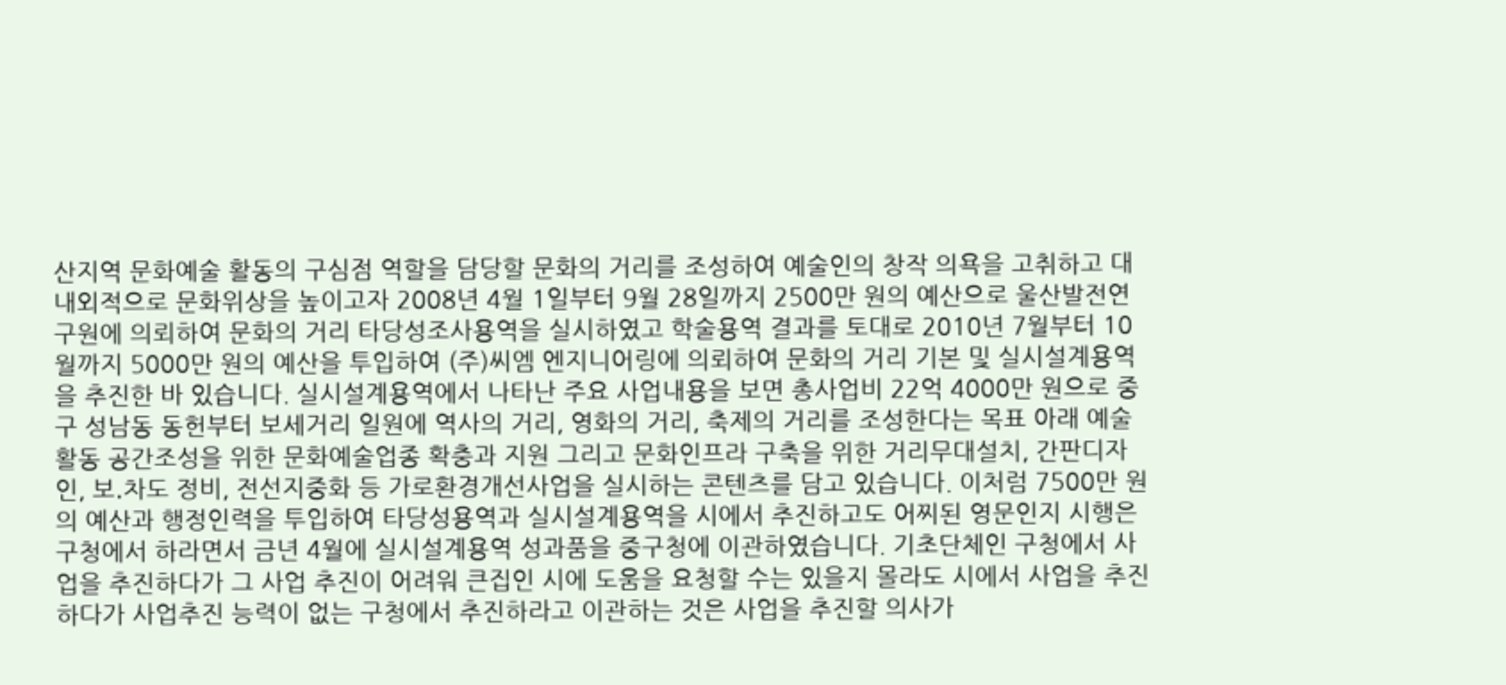산지역 문화예술 활동의 구심점 역할을 담당할 문화의 거리를 조성하여 예술인의 창작 의욕을 고취하고 대내외적으로 문화위상을 높이고자 2008년 4월 1일부터 9월 28일까지 2500만 원의 예산으로 울산발전연구원에 의뢰하여 문화의 거리 타당성조사용역을 실시하였고 학술용역 결과를 토대로 2010년 7월부터 10월까지 5000만 원의 예산을 투입하여 (주)씨엠 엔지니어링에 의뢰하여 문화의 거리 기본 및 실시설계용역을 추진한 바 있습니다. 실시설계용역에서 나타난 주요 사업내용을 보면 총사업비 22억 4000만 원으로 중구 성남동 동헌부터 보세거리 일원에 역사의 거리, 영화의 거리, 축제의 거리를 조성한다는 목표 아래 예술활동 공간조성을 위한 문화예술업종 확충과 지원 그리고 문화인프라 구축을 위한 거리무대설치, 간판디자인, 보․차도 정비, 전선지중화 등 가로환경개선사업을 실시하는 콘텐츠를 담고 있습니다. 이처럼 7500만 원의 예산과 행정인력을 투입하여 타당성용역과 실시설계용역을 시에서 추진하고도 어찌된 영문인지 시행은 구청에서 하라면서 금년 4월에 실시설계용역 성과품을 중구청에 이관하였습니다. 기초단체인 구청에서 사업을 추진하다가 그 사업 추진이 어려워 큰집인 시에 도움을 요청할 수는 있을지 몰라도 시에서 사업을 추진하다가 사업추진 능력이 없는 구청에서 추진하라고 이관하는 것은 사업을 추진할 의사가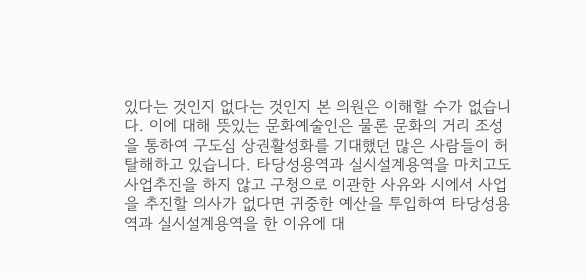있다는 것인지 없다는 것인지 본 의원은 이해할 수가 없습니다. 이에 대해 뜻있는 문화예술인은 물론 문화의 거리 조성을 통하여 구도심 상권활성화를 기대했던 많은 사람들이 허탈해하고 있습니다. 타당성용역과 실시설계용역을 마치고도 사업추진을 하지 않고 구청으로 이관한 사유와 시에서 사업을 추진할 의사가 없다면 귀중한 예산을 투입하여 타당성용역과 실시설계용역을 한 이유에 대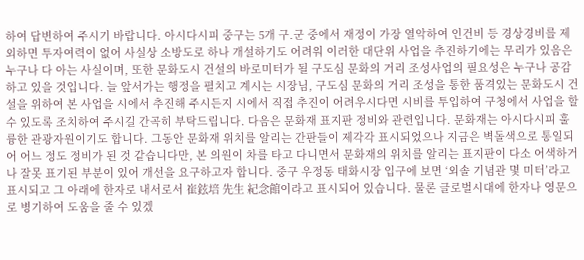하여 답변하여 주시기 바랍니다. 아시다시피 중구는 5개 구․군 중에서 재정이 가장 열악하여 인건비 등 경상경비를 제외하면 투자여력이 없어 사실상 소방도로 하나 개설하기도 어려워 이러한 대단위 사업을 추진하기에는 무리가 있음은 누구나 다 아는 사실이며, 또한 문화도시 건설의 바로미터가 될 구도심 문화의 거리 조성사업의 필요성은 누구나 공감하고 있을 것입니다. 늘 앞서가는 행정을 펼치고 계시는 시장님, 구도심 문화의 거리 조성을 통한 품격있는 문화도시 건설을 위하여 본 사업을 시에서 추진해 주시든지 시에서 직접 추진이 어려우시다면 시비를 투입하여 구청에서 사업을 할 수 있도록 조치하여 주시길 간곡히 부탁드립니다. 다음은 문화재 표지판 정비와 관련입니다. 문화재는 아시다시피 훌륭한 관광자원이기도 합니다. 그동안 문화재 위치를 알리는 간판들이 제각각 표시되었으나 지금은 벽돌색으로 통일되어 어느 정도 정비가 된 것 같습니다만, 본 의원이 차를 타고 다니면서 문화재의 위치를 알리는 표지판이 다소 어색하거나 잘못 표기된 부분이 있어 개선을 요구하고자 합니다. 중구 우정동 태화시장 입구에 보면 ‘외솔 기념관 몇 미터’라고 표시되고 그 아래에 한자로 내서로서 崔鉉培 先生 紀念館이라고 표시되어 있습니다. 물론 글로벌시대에 한자나 영문으로 병기하여 도움을 줄 수 있겠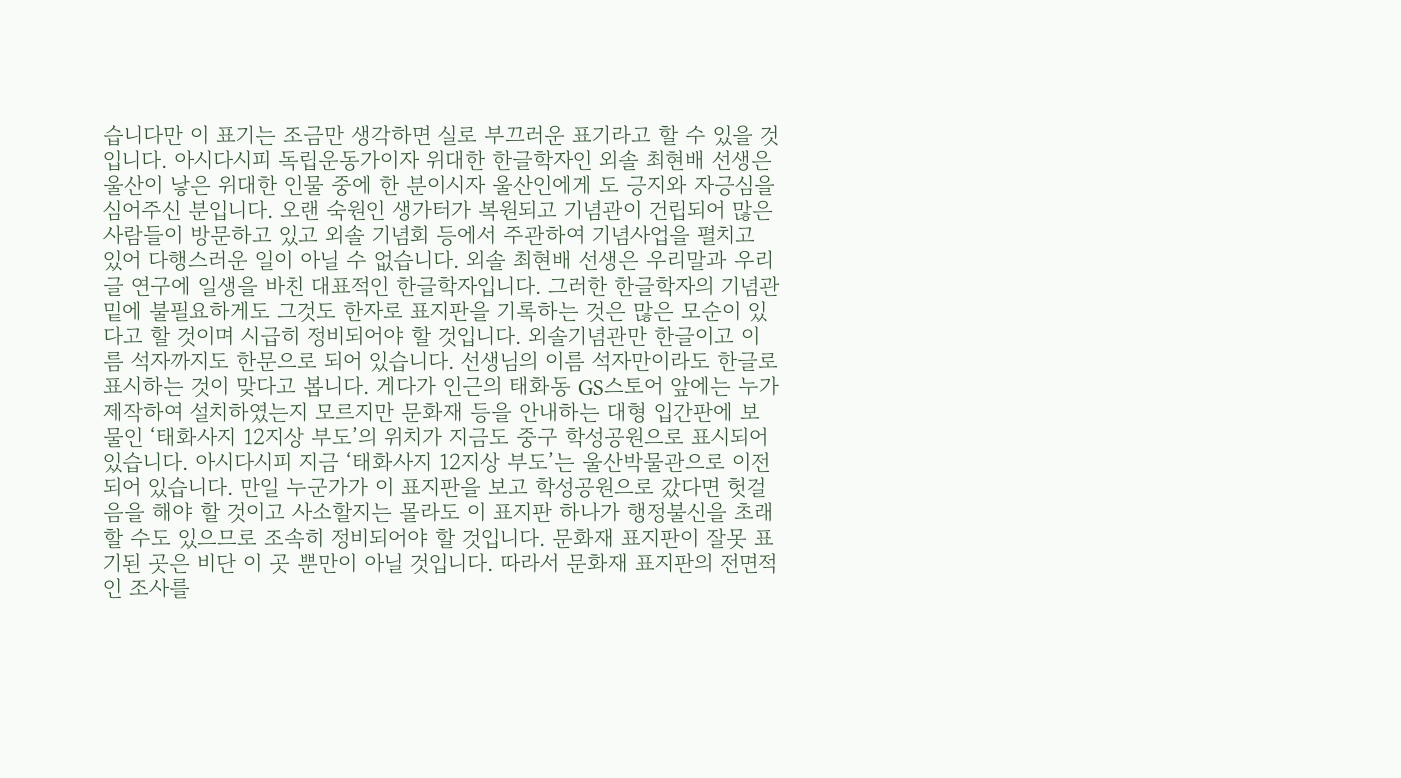습니다만 이 표기는 조금만 생각하면 실로 부끄러운 표기라고 할 수 있을 것입니다. 아시다시피 독립운동가이자 위대한 한글학자인 외솔 최현배 선생은 울산이 낳은 위대한 인물 중에 한 분이시자 울산인에게 도 긍지와 자긍심을 심어주신 분입니다. 오랜 숙원인 생가터가 복원되고 기념관이 건립되어 많은 사람들이 방문하고 있고 외솔 기념회 등에서 주관하여 기념사업을 펼치고 있어 다행스러운 일이 아닐 수 없습니다. 외솔 최현배 선생은 우리말과 우리글 연구에 일생을 바친 대표적인 한글학자입니다. 그러한 한글학자의 기념관 밑에 불필요하게도 그것도 한자로 표지판을 기록하는 것은 많은 모순이 있다고 할 것이며 시급히 정비되어야 할 것입니다. 외솔기념관만 한글이고 이름 석자까지도 한문으로 되어 있습니다. 선생님의 이름 석자만이라도 한글로 표시하는 것이 맞다고 봅니다. 게다가 인근의 태화동 GS스토어 앞에는 누가 제작하여 설치하였는지 모르지만 문화재 등을 안내하는 대형 입간판에 보물인 ‘태화사지 12지상 부도’의 위치가 지금도 중구 학성공원으로 표시되어 있습니다. 아시다시피 지금 ‘태화사지 12지상 부도’는 울산박물관으로 이전되어 있습니다. 만일 누군가가 이 표지판을 보고 학성공원으로 갔다면 헛걸음을 해야 할 것이고 사소할지는 몰라도 이 표지판 하나가 행정불신을 초래할 수도 있으므로 조속히 정비되어야 할 것입니다. 문화재 표지판이 잘못 표기된 곳은 비단 이 곳 뿐만이 아닐 것입니다. 따라서 문화재 표지판의 전면적인 조사를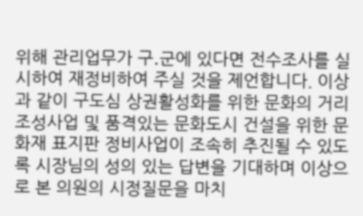위해 관리업무가 구․군에 있다면 전수조사를 실시하여 재정비하여 주실 것을 제언합니다. 이상과 같이 구도심 상권활성화를 위한 문화의 거리 조성사업 및 품격있는 문화도시 건설을 위한 문화재 표지판 정비사업이 조속히 추진될 수 있도록 시장님의 성의 있는 답변을 기대하며 이상으로 본 의원의 시정질문을 마치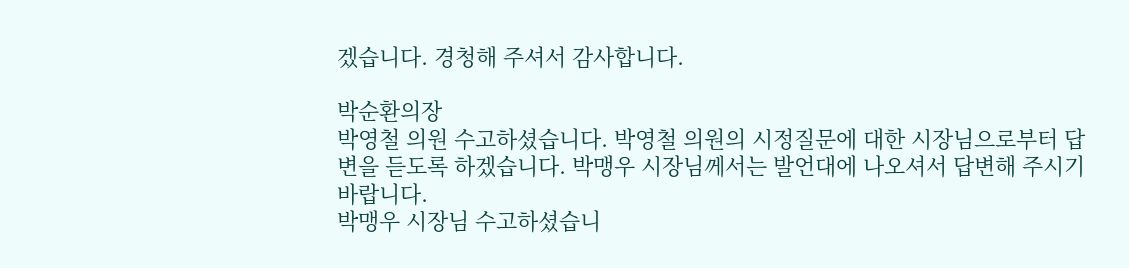겠습니다. 경청해 주셔서 감사합니다.

박순환의장
박영철 의원 수고하셨습니다. 박영철 의원의 시정질문에 대한 시장님으로부터 답변을 듣도록 하겠습니다. 박맹우 시장님께서는 발언대에 나오셔서 답변해 주시기 바랍니다.
박맹우 시장님 수고하셨습니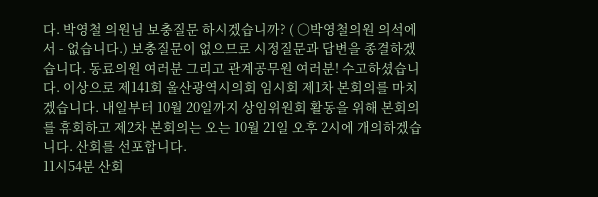다. 박영철 의원님 보충질문 하시겠습니까? ( ○박영철의원 의석에서 - 없습니다.) 보충질문이 없으므로 시정질문과 답변을 종결하겠습니다. 동료의원 여러분 그리고 관계공무원 여러분! 수고하셨습니다. 이상으로 제141회 울산광역시의회 임시회 제1차 본회의를 마치겠습니다. 내일부터 10월 20일까지 상임위원회 활동을 위해 본회의를 휴회하고 제2차 본회의는 오는 10월 21일 오후 2시에 개의하겠습니다. 산회를 선포합니다.
11시54분 산회